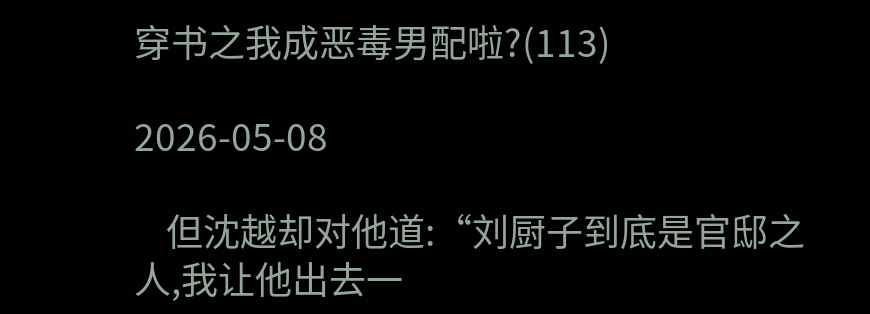穿书之我成恶毒男配啦?(113)

2026-05-08

    但沈越却对他道:“刘厨子到底是官邸之人,我让他出去一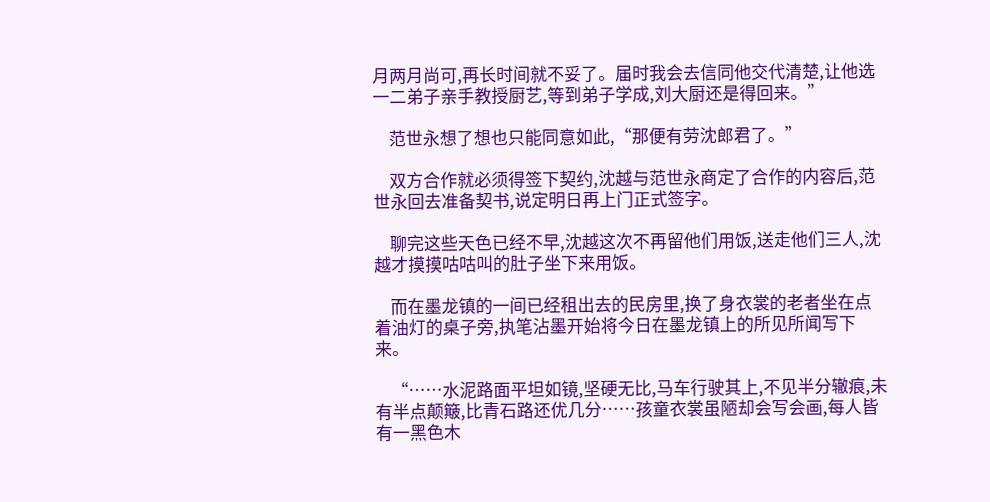月两月尚可,再长时间就不妥了。届时我会去信同他交代清楚,让他选一二弟子亲手教授厨艺,等到弟子学成,刘大厨还是得回来。”

    范世永想了想也只能同意如此,“那便有劳沈郎君了。”

    双方合作就必须得签下契约,沈越与范世永商定了合作的内容后,范世永回去准备契书,说定明日再上门正式签字。

    聊完这些天色已经不早,沈越这次不再留他们用饭,送走他们三人,沈越才摸摸咕咕叫的肚子坐下来用饭。

    而在墨龙镇的一间已经租出去的民房里,换了身衣裳的老者坐在点着油灯的桌子旁,执笔沾墨开始将今日在墨龙镇上的所见所闻写下来。

    “……水泥路面平坦如镜,坚硬无比,马车行驶其上,不见半分辙痕,未有半点颠簸,比青石路还优几分……孩童衣裳虽陋却会写会画,每人皆有一黑色木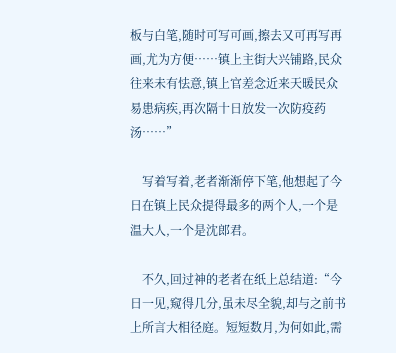板与白笔,随时可写可画,擦去又可再写再画,尤为方便……镇上主街大兴铺路,民众往来未有怯意,镇上官差念近来天暖民众易患病疾,再次隔十日放发一次防疫药汤……”

    写着写着,老者渐渐停下笔,他想起了今日在镇上民众提得最多的两个人,一个是温大人,一个是沈郎君。

    不久,回过神的老者在纸上总结道:“今日一见,窥得几分,虽未尽全貌,却与之前书上所言大相径庭。短短数月,为何如此,需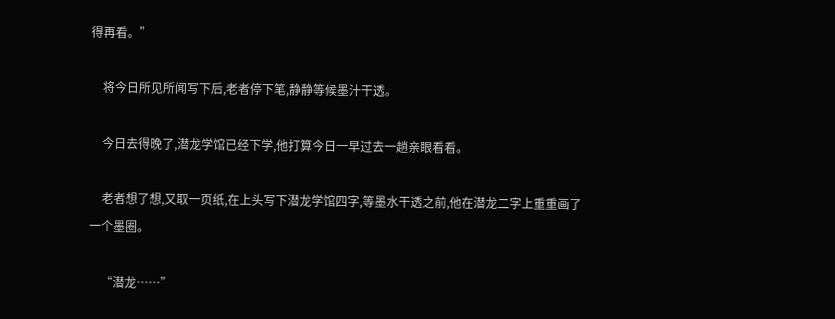得再看。”

    将今日所见所闻写下后,老者停下笔,静静等候墨汁干透。

    今日去得晚了,潜龙学馆已经下学,他打算今日一早过去一趟亲眼看看。

    老者想了想,又取一页纸,在上头写下潜龙学馆四字,等墨水干透之前,他在潜龙二字上重重画了一个墨圈。

    “潜龙……”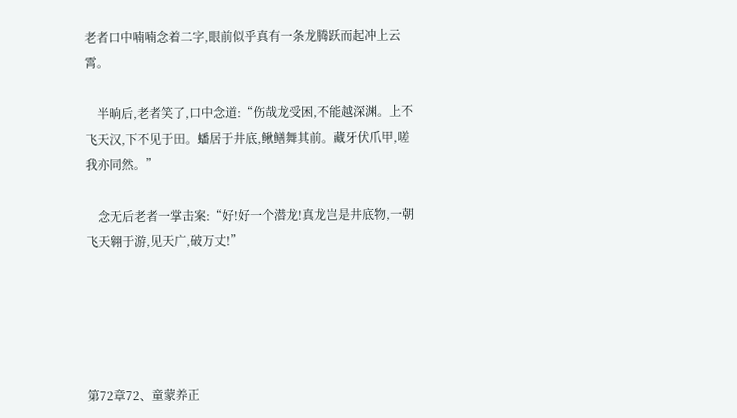老者口中喃喃念着二字,眼前似乎真有一条龙腾跃而起冲上云霄。

    半晌后,老者笑了,口中念道:“伤哉龙受困,不能越深渊。上不飞天汉,下不见于田。蟠居于井底,鳅鳝舞其前。藏牙伏爪甲,嗟我亦同然。”

    念无后老者一掌击案:“好!好一个潜龙!真龙岂是井底物,一朝飞天翱于游,见天广,破万丈!”





第72章72、童蒙养正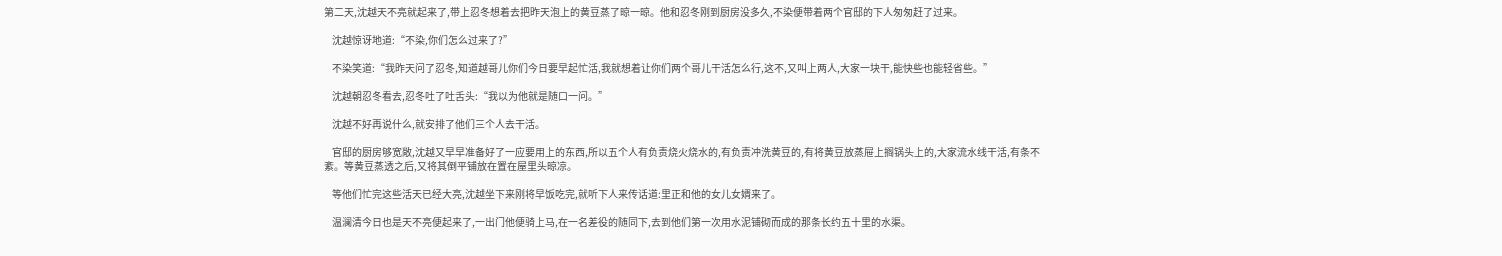第二天,沈越天不亮就起来了,带上忍冬想着去把昨天泡上的黄豆蒸了晾一晾。他和忍冬刚到厨房没多久,不染便带着两个官邸的下人匆匆赶了过来。

    沈越惊讶地道:“不染,你们怎么过来了?”

    不染笑道:“我昨天问了忍冬,知道越哥儿你们今日要早起忙活,我就想着让你们两个哥儿干活怎么行,这不,又叫上两人,大家一块干,能快些也能轻省些。”

    沈越朝忍冬看去,忍冬吐了吐舌头:“我以为他就是随口一问。”

    沈越不好再说什么,就安排了他们三个人去干活。

    官邸的厨房够宽敞,沈越又早早准备好了一应要用上的东西,所以五个人有负责烧火烧水的,有负责冲洗黄豆的,有将黄豆放蒸屉上搁锅头上的,大家流水线干活,有条不紊。等黄豆蒸透之后,又将其倒平铺放在置在屋里头晾凉。

    等他们忙完这些活天已经大亮,沈越坐下来刚将早饭吃完,就听下人来传话道:里正和他的女儿女婿来了。

    温澜清今日也是天不亮便起来了,一出门他便骑上马,在一名差役的随同下,去到他们第一次用水泥铺砌而成的那条长约五十里的水渠。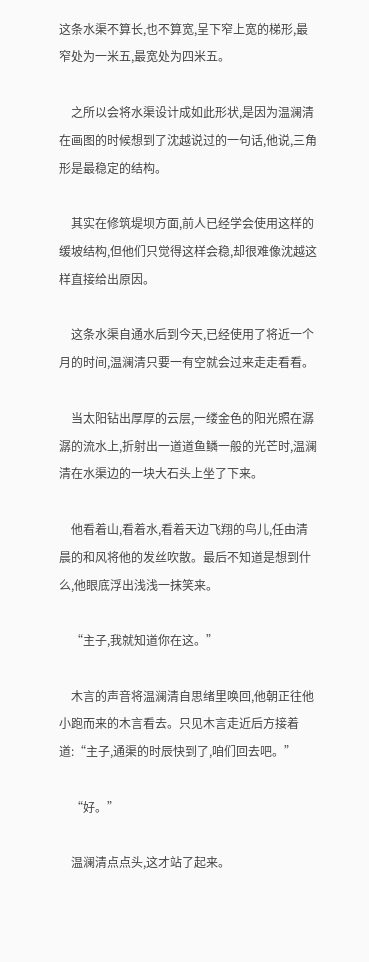这条水渠不算长,也不算宽,呈下窄上宽的梯形,最窄处为一米五,最宽处为四米五。

    之所以会将水渠设计成如此形状,是因为温澜清在画图的时候想到了沈越说过的一句话,他说,三角形是最稳定的结构。

    其实在修筑堤坝方面,前人已经学会使用这样的缓坡结构,但他们只觉得这样会稳,却很难像沈越这样直接给出原因。

    这条水渠自通水后到今天,已经使用了将近一个月的时间,温澜清只要一有空就会过来走走看看。

    当太阳钻出厚厚的云层,一缕金色的阳光照在潺潺的流水上,折射出一道道鱼鳞一般的光芒时,温澜清在水渠边的一块大石头上坐了下来。

    他看着山,看着水,看着天边飞翔的鸟儿,任由清晨的和风将他的发丝吹散。最后不知道是想到什么,他眼底浮出浅浅一抹笑来。

    “主子,我就知道你在这。”

    木言的声音将温澜清自思绪里唤回,他朝正往他小跑而来的木言看去。只见木言走近后方接着道:“主子,通渠的时辰快到了,咱们回去吧。”

    “好。”

    温澜清点点头,这才站了起来。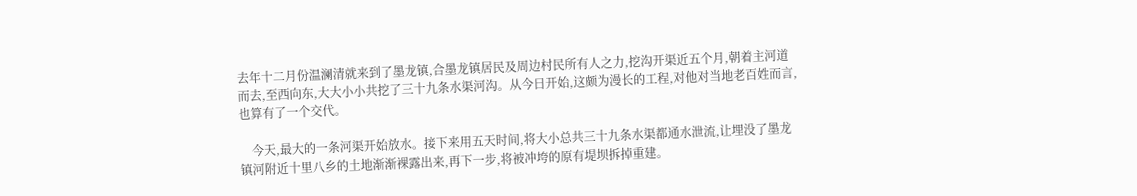去年十二月份温澜清就来到了墨龙镇,合墨龙镇居民及周边村民所有人之力,挖沟开渠近五个月,朝着主河道而去,至西向东,大大小小共挖了三十九条水渠河沟。从今日开始,这颇为漫长的工程,对他对当地老百姓而言,也算有了一个交代。

    今天,最大的一条河渠开始放水。接下来用五天时间,将大小总共三十九条水渠都通水泄流,让埋没了墨龙镇河附近十里八乡的土地渐渐裸露出来,再下一步,将被冲垮的原有堤坝拆掉重建。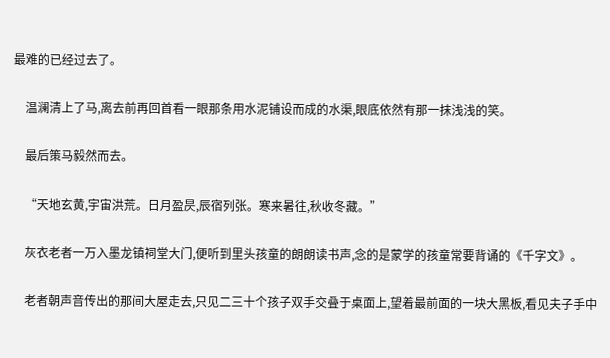最难的已经过去了。

    温澜清上了马,离去前再回首看一眼那条用水泥铺设而成的水渠,眼底依然有那一抹浅浅的笑。

    最后策马毅然而去。

    “天地玄黄,宇宙洪荒。日月盈昃,辰宿列张。寒来暑往,秋收冬藏。”

    灰衣老者一万入墨龙镇祠堂大门,便听到里头孩童的朗朗读书声,念的是蒙学的孩童常要背诵的《千字文》。

    老者朝声音传出的那间大屋走去,只见二三十个孩子双手交叠于桌面上,望着最前面的一块大黑板,看见夫子手中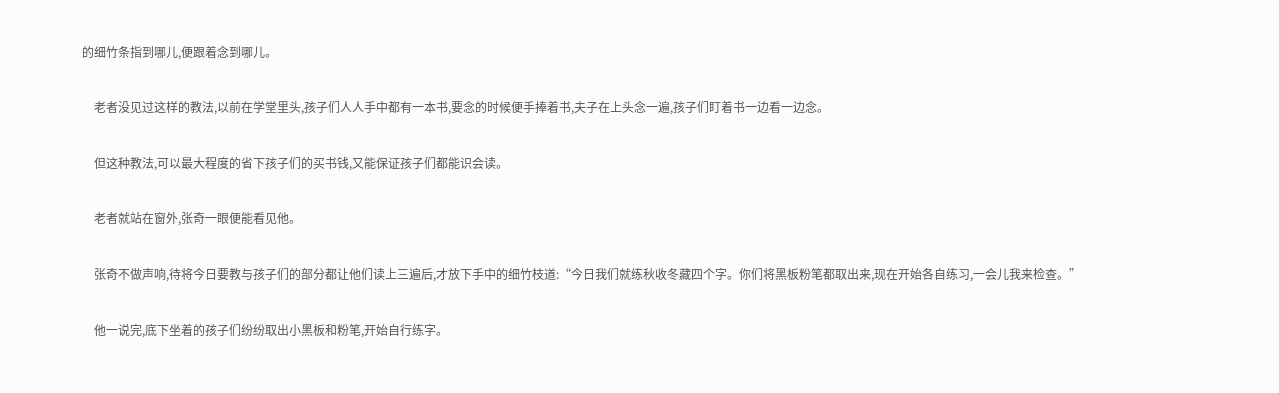的细竹条指到哪儿,便跟着念到哪儿。

    老者没见过这样的教法,以前在学堂里头,孩子们人人手中都有一本书,要念的时候便手捧着书,夫子在上头念一遍,孩子们盯着书一边看一边念。

    但这种教法,可以最大程度的省下孩子们的买书钱,又能保证孩子们都能识会读。

    老者就站在窗外,张奇一眼便能看见他。

    张奇不做声响,待将今日要教与孩子们的部分都让他们读上三遍后,才放下手中的细竹枝道:“今日我们就练秋收冬藏四个字。你们将黑板粉笔都取出来,现在开始各自练习,一会儿我来检查。”

    他一说完,底下坐着的孩子们纷纷取出小黑板和粉笔,开始自行练字。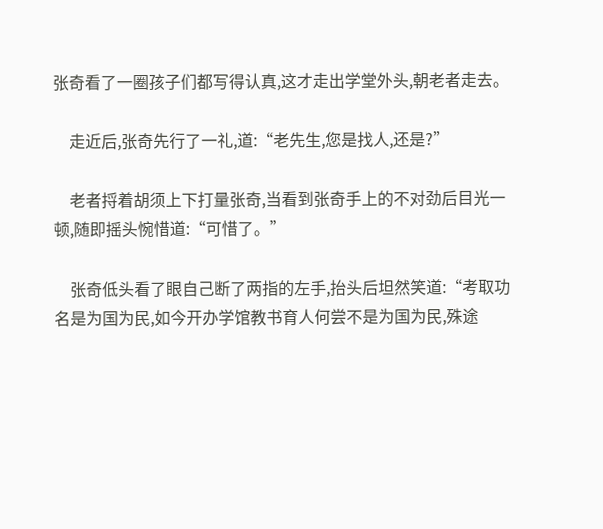张奇看了一圈孩子们都写得认真,这才走出学堂外头,朝老者走去。

    走近后,张奇先行了一礼,道:“老先生,您是找人,还是?”

    老者捋着胡须上下打量张奇,当看到张奇手上的不对劲后目光一顿,随即摇头惋惜道:“可惜了。”

    张奇低头看了眼自己断了两指的左手,抬头后坦然笑道:“考取功名是为国为民,如今开办学馆教书育人何尝不是为国为民,殊途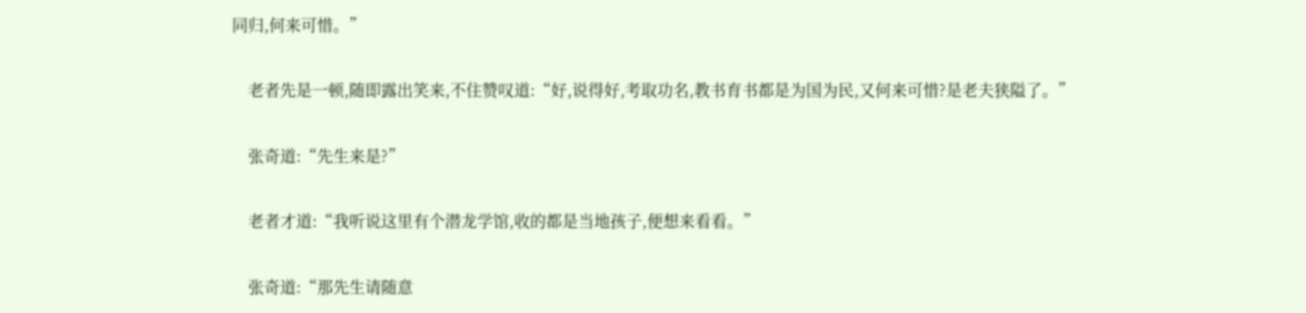同归,何来可惜。”

    老者先是一顿,随即露出笑来,不住赞叹道:“好,说得好,考取功名,教书育书都是为国为民,又何来可惜?是老夫狭隘了。”

    张奇道:“先生来是?”

    老者才道:“我听说这里有个潜龙学馆,收的都是当地孩子,便想来看看。”

    张奇道:“那先生请随意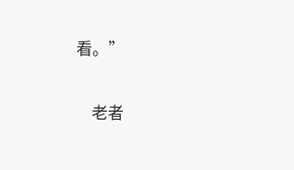看。”

    老者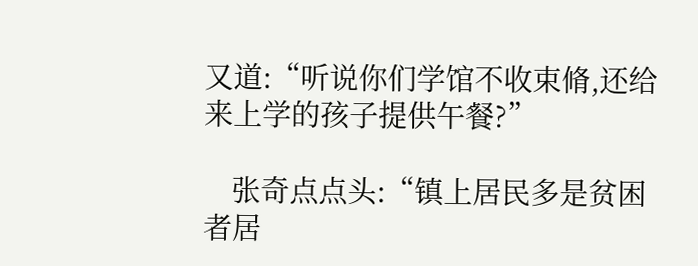又道:“听说你们学馆不收束脩,还给来上学的孩子提供午餐?”

    张奇点点头:“镇上居民多是贫困者居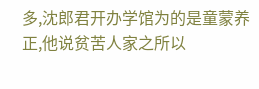多,沈郎君开办学馆为的是童蒙养正,他说贫苦人家之所以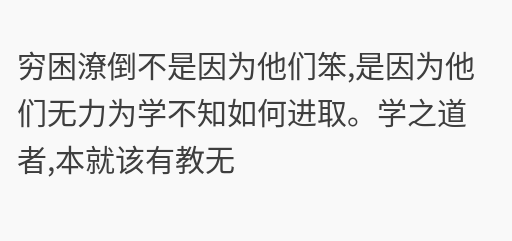穷困潦倒不是因为他们笨,是因为他们无力为学不知如何进取。学之道者,本就该有教无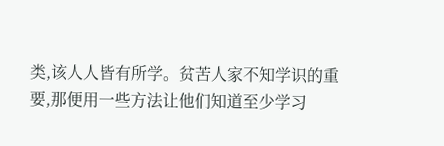类,该人人皆有所学。贫苦人家不知学识的重要,那便用一些方法让他们知道至少学习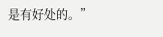是有好处的。”